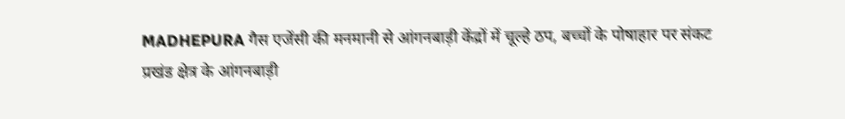MADHEPURA गैस एजेंसी की मनमानी से आंगनबाड़ी केंद्रों में चूल्हे ठप, बच्चों के पोषाहार पर संकट
प्रखंड क्षेत्र के आंगनबाड़ी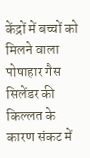केंद्रों में बच्चों को मिलने वाला पोषाहार गैस सिलेंडर की किल्लत के कारण संकट में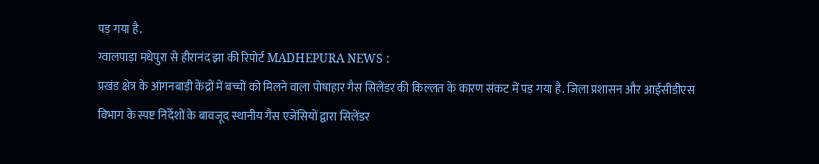पड़ गया है.
ग्वालपाड़ा मधेपुरा से हीरानंद झा की रिपोर्ट MADHEPURA NEWS :
प्रखंड क्षेत्र के आंगनबाड़ी केंद्रों में बच्चों को मिलने वाला पोषाहार गैस सिलेंडर की किल्लत के कारण संकट में पड़ गया है. जिला प्रशासन और आईसीडीएस विभाग के स्पष्ट निर्देशों के बावजूद स्थानीय गैस एजेंसियों द्वारा सिलेंडर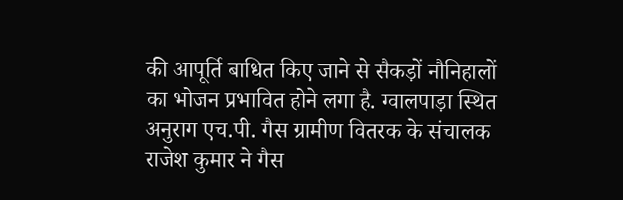की आपूर्ति बाधित किए जाने से सैकड़ों नौनिहालों का भोजन प्रभावित होने लगा है. ग्वालपाड़ा स्थित अनुराग एच.पी. गैस ग्रामीण वितरक के संचालक राजेश कुमार ने गैस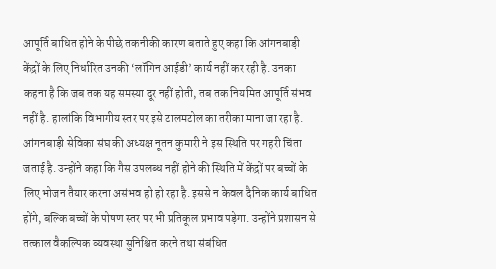आपूर्ति बाधित होने के पीछे तकनीकी कारण बताते हुए कहा कि आंगनबाड़ी केंद्रों के लिए निर्धारित उनकी ‘लॉगिन आईडी’ कार्य नहीं कर रही है. उनका कहना है कि जब तक यह समस्या दूर नहीं होती, तब तक नियमित आपूर्ति संभव नहीं है. हालांकि विभागीय स्तर पर इसे टालमटोल का तरीका माना जा रहा है. आंगनबाड़ी सेविका संघ की अध्यक्ष नूतन कुमारी ने इस स्थिति पर गहरी चिंता जताई है. उन्होंने कहा कि गैस उपलब्ध नहीं होने की स्थिति में केंद्रों पर बच्चों के लिए भोजन तैयार करना असंभव हो हो रहा है. इससे न केवल दैनिक कार्य बाधित होंगे, बल्कि बच्चों के पोषण स्तर पर भी प्रतिकूल प्रभाव पड़ेगा. उन्होंने प्रशासन से तत्काल वैकल्पिक व्यवस्था सुनिश्चित करने तथा संबंधित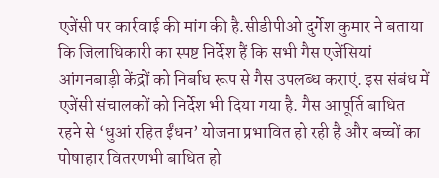एजेंसी पर कार्रवाई की मांग की है.सीडीपीओ दुर्गेश कुमार ने बताया कि जिलाधिकारी का स्पष्ट निर्देश हैं कि सभी गैस एजेंसियां आंगनबाड़ी केंद्रों को निर्बाध रूप से गैस उपलब्ध कराएं. इस संबंध में एजेंसी संचालकों को निर्देश भी दिया गया है. गैस आपूर्ति बाधित रहने से ‘धुआं रहित ईंधन’ योजना प्रभावित हो रही है और बच्चों का पोषाहार वितरणभी बाधित हो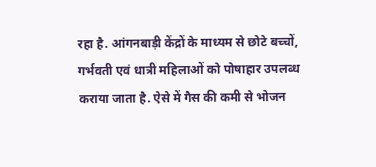रहा है. आंगनबाड़ी केंद्रों के माध्यम से छोटे बच्चों, गर्भवती एवं धात्री महिलाओं को पोषाहार उपलब्ध कराया जाता है. ऐसे में गैस की कमी से भोजन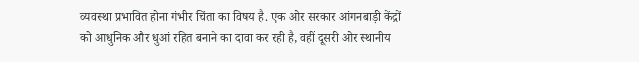व्यवस्था प्रभावित होना गंभीर चिंता का विषय है. एक ओर सरकार आंगनबाड़ी केंद्रों को आधुनिक और धुआं रहित बनाने का दावा कर रही है, वहीं दूसरी ओर स्थानीय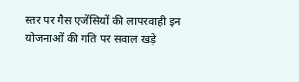स्तर पर गैस एजेंसियों की लापरवाही इन योजनाओं की गति पर सवाल खड़े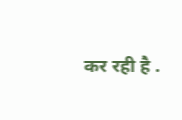कर रही है .